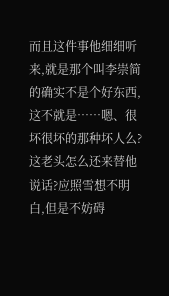而且这件事他细细听来,就是那个叫李崇简的确实不是个好东西,这不就是……嗯、很坏很坏的那种坏人么?
这老头怎么还来替他说话?应照雪想不明白,但是不妨碍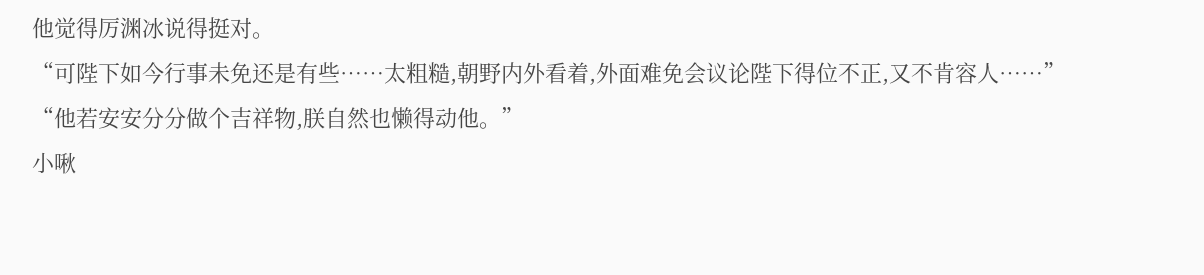他觉得厉渊冰说得挺对。
“可陛下如今行事未免还是有些……太粗糙,朝野内外看着,外面难免会议论陛下得位不正,又不肯容人……”
“他若安安分分做个吉祥物,朕自然也懒得动他。”
小啾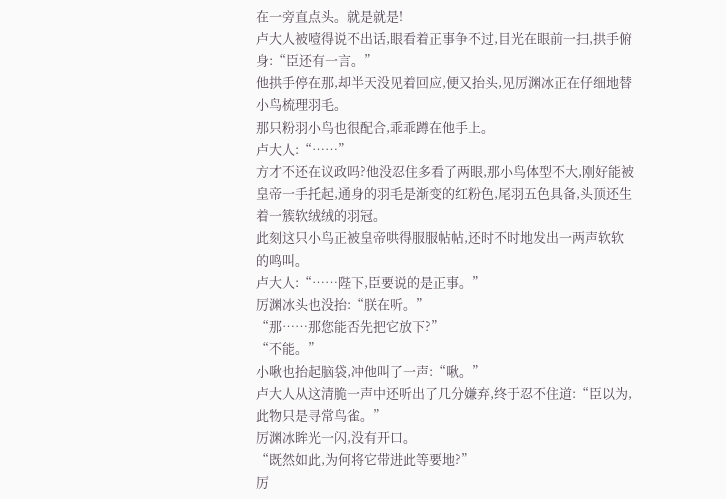在一旁直点头。就是就是!
卢大人被噎得说不出话,眼看着正事争不过,目光在眼前一扫,拱手俯身:“臣还有一言。”
他拱手停在那,却半天没见着回应,便又抬头,见厉渊冰正在仔细地替小鸟梳理羽毛。
那只粉羽小鸟也很配合,乖乖蹲在他手上。
卢大人:“……”
方才不还在议政吗?他没忍住多看了两眼,那小鸟体型不大,刚好能被皇帝一手托起,通身的羽毛是渐变的红粉色,尾羽五色具备,头顶还生着一簇软绒绒的羽冠。
此刻这只小鸟正被皇帝哄得服服帖帖,还时不时地发出一两声软软的鸣叫。
卢大人:“……陛下,臣要说的是正事。”
厉渊冰头也没抬:“朕在听。”
“那……那您能否先把它放下?”
“不能。”
小啾也抬起脑袋,冲他叫了一声:“啾。”
卢大人从这清脆一声中还听出了几分嫌弃,终于忍不住道:“臣以为,此物只是寻常鸟雀。”
厉渊冰眸光一闪,没有开口。
“既然如此,为何将它带进此等要地?”
厉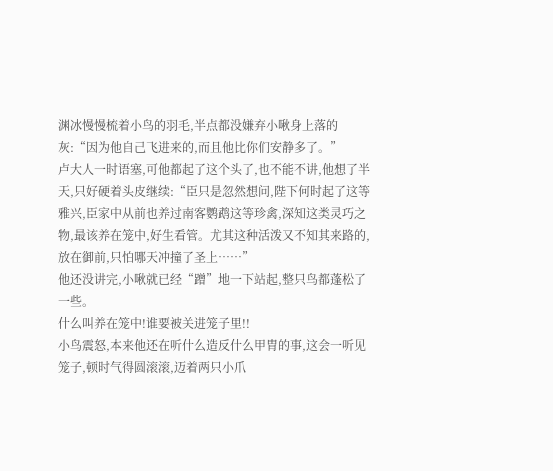渊冰慢慢梳着小鸟的羽毛,半点都没嫌弃小啾身上落的灰:“因为他自己飞进来的,而且他比你们安静多了。”
卢大人一时语塞,可他都起了这个头了,也不能不讲,他想了半天,只好硬着头皮继续:“臣只是忽然想问,陛下何时起了这等雅兴,臣家中从前也养过南客鹦鹉这等珍禽,深知这类灵巧之物,最该养在笼中,好生看管。尤其这种活泼又不知其来路的,放在御前,只怕哪天冲撞了圣上……”
他还没讲完,小啾就已经“蹭”地一下站起,整只鸟都蓬松了一些。
什么叫养在笼中!谁要被关进笼子里!!
小鸟震怒,本来他还在听什么造反什么甲胄的事,这会一听见笼子,顿时气得圆滚滚,迈着两只小爪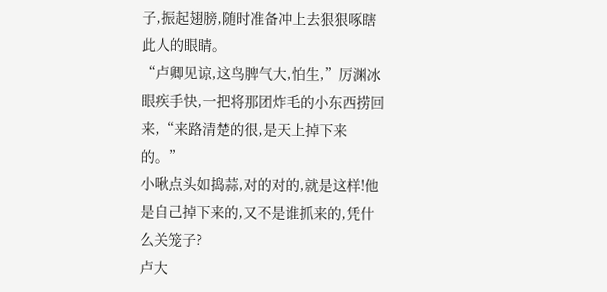子,振起翅膀,随时准备冲上去狠狠啄瞎此人的眼睛。
“卢卿见谅,这鸟脾气大,怕生,”厉渊冰眼疾手快,一把将那团炸毛的小东西捞回来,“来路清楚的很,是天上掉下来的。”
小啾点头如捣蒜,对的对的,就是这样!他是自己掉下来的,又不是谁抓来的,凭什么关笼子?
卢大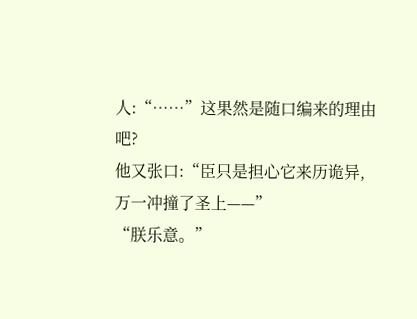人:“……”这果然是随口编来的理由吧?
他又张口:“臣只是担心它来历诡异,万一冲撞了圣上——”
“朕乐意。”